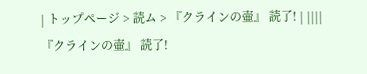| トップページ > 読ム > 『クラインの壷』 読了! | ||||
『クラインの壷』 読了!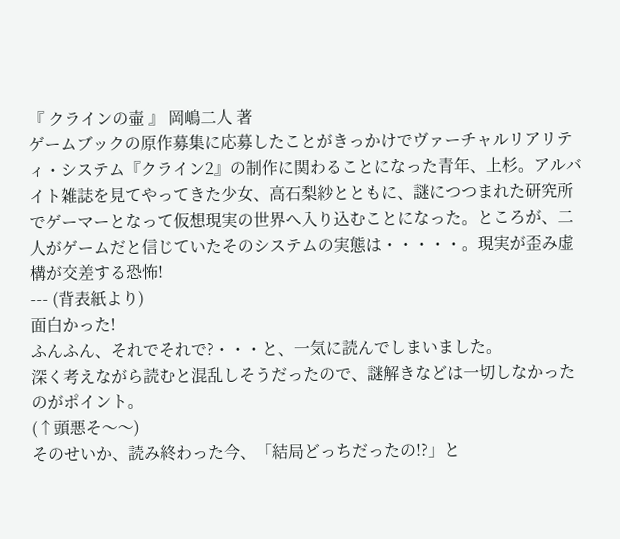『 クラインの壷 』 岡嶋二人 著
ゲームブックの原作募集に応募したことがきっかけでヴァーチャルリアリティ・システム『クライン2』の制作に関わることになった青年、上杉。アルバイト雑誌を見てやってきた少女、高石梨紗とともに、謎につつまれた研究所でゲーマーとなって仮想現実の世界へ入り込むことになった。ところが、二人がゲームだと信じていたそのシステムの実態は・・・・・。現実が歪み虚構が交差する恐怖!
--- (背表紙より)
面白かった!
ふんふん、それでそれで?・・・と、一気に読んでしまいました。
深く考えながら読むと混乱しそうだったので、謎解きなどは一切しなかったのがポイント。
(↑頭悪そ〜〜)
そのせいか、読み終わった今、「結局どっちだったの!?」と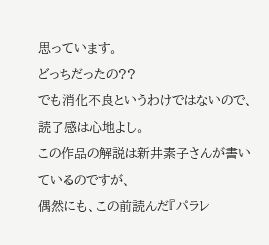思っています。
どっちだったの??
でも消化不良というわけではないので、読了感は心地よし。
この作品の解説は新井素子さんが書いているのですが、
偶然にも、この前読んだ『パラレ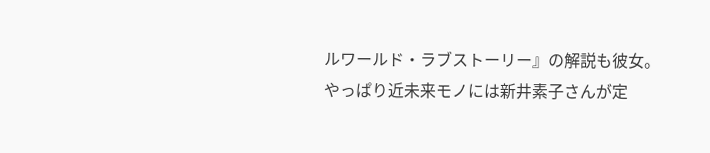ルワールド・ラブストーリー』の解説も彼女。
やっぱり近未来モノには新井素子さんが定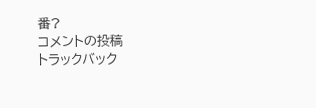番?
コメントの投稿
トラックバック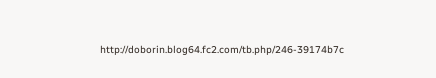http://doborin.blog64.fc2.com/tb.php/246-39174b7c